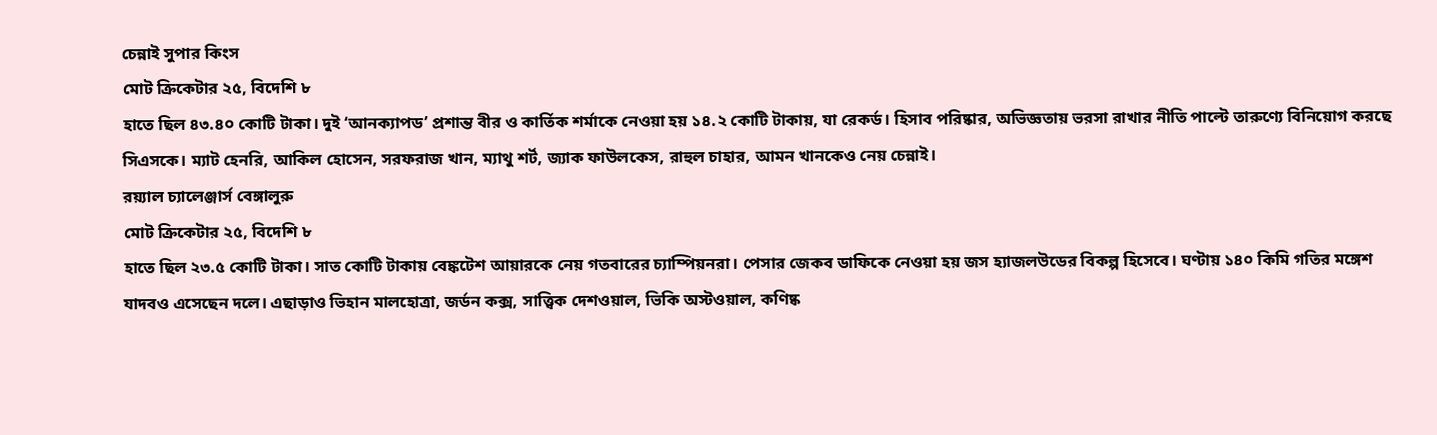চেন্নাই সুপার কিংস
মোট ক্রিকেটার ২৫, বিদেশি ৮
হাতে ছিল ৪৩.৪০ কোটি টাকা। দুই ‘আনক্যাপড’ প্রশান্ত বীর ও কার্তিক শর্মাকে নেওয়া হয় ১৪.২ কোটি টাকায়, যা রেকর্ড। হিসাব পরিষ্কার, অভিজ্ঞতায় ভরসা রাখার নীতি পাল্টে তারুণ্যে বিনিয়োগ করছে সিএসকে। ম্যাট হেনরি, আকিল হোসেন, সরফরাজ খান, ম্যাথু শর্ট, জ্যাক ফাউলকেস, রাহুল চাহার, আমন খানকেও নেয় চেন্নাই।
রয়্যাল চ্যালেঞ্জার্স বেঙ্গালুরু
মোট ক্রিকেটার ২৫, বিদেশি ৮
হাতে ছিল ২৩.৫ কোটি টাকা। সাত কোটি টাকায় বেঙ্কটেশ আয়ারকে নেয় গতবারের চ্যাম্পিয়নরা। পেসার জেকব ডাফিকে নেওয়া হয় জস হ্যাজলউডের বিকল্প হিসেবে। ঘণ্টায় ১৪০ কিমি গতির মঙ্গেশ যাদবও এসেছেন দলে। এছাড়াও ভিহান মালহোত্রা, জর্ডন কক্স, সাত্ত্বিক দেশওয়াল, ভিকি অস্টওয়াল, কণিষ্ক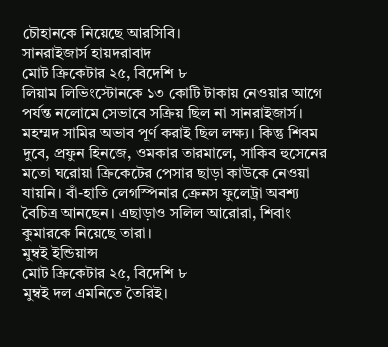চৌহানকে নিয়েছে আরসিবি।
সানরাইজার্স হায়দরাবাদ
মোট ক্রিকেটার ২৫, বিদেশি ৮
লিয়াম লিভিংস্টোনকে ১৩ কোটি টাকায় নেওয়ার আগে পর্যন্ত নলোমে সেভাবে সক্রিয় ছিল না সানরাইজার্স। মহম্মদ সামির অভাব পূর্ণ করাই ছিল লক্ষ্য। কিন্তু শিবম দুবে, প্রফুন হিনজে, ওমকার তারমালে, সাকিব হুসেনের মতো ঘরোয়া ক্রিকেটের পেসার ছাড়া কাউকে নেওয়া যায়নি। বাঁ-হাতি লেগস্পিনার ক্রেনস ফুলেট্রা অবশ্য বৈচিত্র আনছেন। এছাড়াও সলিল আরোরা, শিবাং কুমারকে নিয়েছে তারা।
মুম্বই ইন্ডিয়ান্স
মোট ক্রিকেটার ২৫, বিদেশি ৮
মুম্বই দল এমনিতে তৈরিই।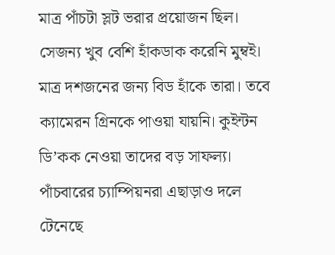মাত্র পাঁচটা স্লট ভরার প্রয়োজন ছিল। সেজন্য খুব বেশি হাঁকডাক করেনি মুম্বই। মাত্র দশজনের জন্য বিড হাঁকে তারা। তবে ক্যামেরন গ্রিনকে পাওয়া যায়নি। কুইন্টন ডি’কক নেওয়া তাদের বড় সাফল্য। পাঁচবারের চ্যাম্পিয়নরা এছাড়াও দলে টেনেছে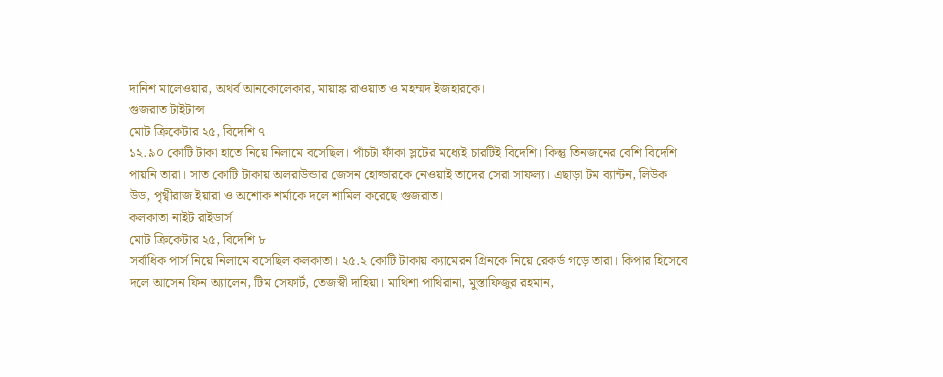দানিশ মালেওয়ার, অথর্ব আনকোলেকার, মায়াঙ্ক রাওয়াত ও মহম্মদ ইজহারকে।
গুজরাত টাইটান্স
মোট ক্রিকেটার ২৫, বিদেশি ৭
১২.৯০ কোটি টাকা হাতে নিয়ে নিলামে বসেছিল। পাঁচটা ফাঁকা স্লটের মধ্যেই চারটিই বিদেশি। কিন্তু তিনজনের বেশি বিদেশি পায়নি তারা। সাত কোটি টাকায় অলরাউন্ডার জেসন হোল্ডারকে নেওয়াই তাদের সেরা সাফল্য। এছাড়া টম ব্যান্টন, লিউক উড, পৃথ্বীরাজ ইয়ারা ও অশোক শর্মাকে দলে শামিল করেছে গুজরাত।
কলকাতা নাইট রাইডার্স
মোট ক্রিকেটার ২৫, বিদেশি ৮
সর্বাধিক পার্স নিয়ে নিলামে বসেছিল কলকাতা। ২৫.২ কোটি টাকায় ক্যামেরন গ্রিনকে নিয়ে রেকর্ড গড়ে তারা। কিপার হিসেবে দলে আসেন ফিন অ্যালেন, টিম সেফার্ট, তেজস্বী দাহিয়া। মাথিশা পাথিরানা, মুস্তাফিজুর রহমান,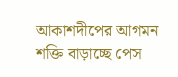আকাশদীপের আগমন শক্তি বাড়াচ্ছে পেস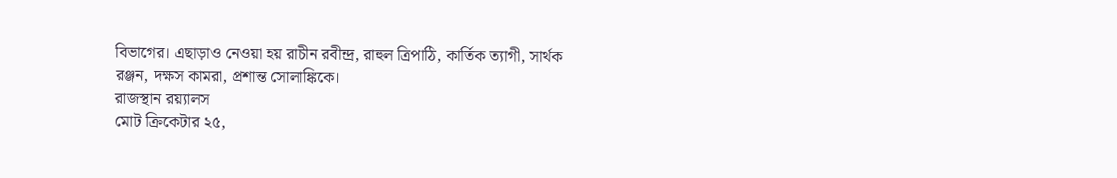বিভাগের। এছাড়াও নেওয়া হয় রাচীন রবীন্দ্র, রাহুল ত্রিপাঠি, কার্তিক ত্যাগী, সার্থক রঞ্জন, দক্ষস কামরা, প্রশান্ত সোলাঙ্কিকে।
রাজস্থান রয়্যালস
মোট ক্রিকেটার ২৫,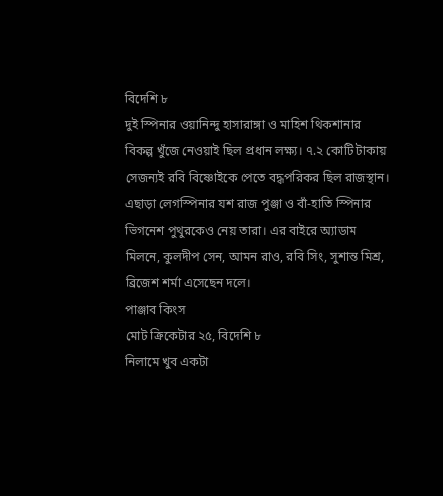বিদেশি ৮
দুই স্পিনার ওয়ানিন্দু হাসারাঙ্গা ও মাহিশ থিকশানার বিকল্প খুঁজে নেওয়াই ছিল প্রধান লক্ষ্য। ৭.২ কোটি টাকায় সেজন্যই রবি বিষ্ণোইকে পেতে বদ্ধপরিকর ছিল রাজস্থান। এছাড়া লেগস্পিনার যশ রাজ পুঞ্জা ও বাঁ-হাতি স্পিনার ভিগনেশ পুথুরকেও নেয় তারা। এর বাইরে অ্যাডাম মিলনে, কুলদীপ সেন, আমন রাও, রবি সিং, সুশান্ত মিশ্র, ব্রিজেশ শর্মা এসেছেন দলে।
পাঞ্জাব কিংস
মোট ক্রিকেটার ২৫, বিদেশি ৮
নিলামে খুব একটা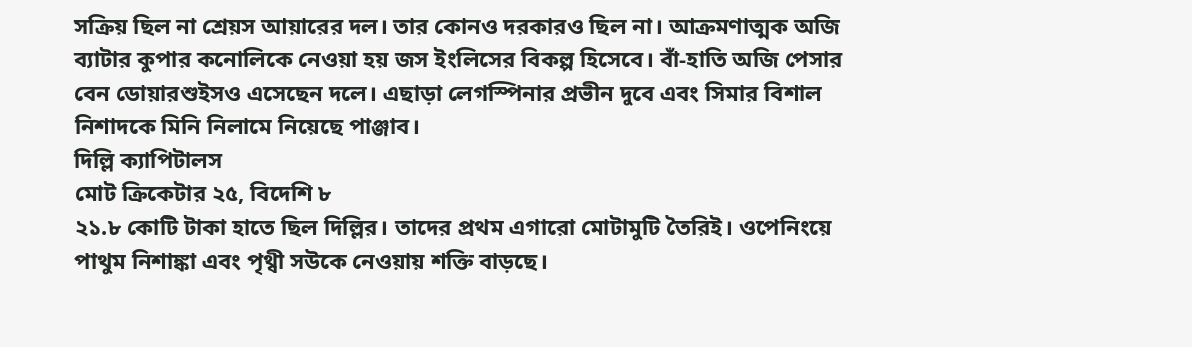সক্রিয় ছিল না শ্রেয়স আয়ারের দল। তার কোনও দরকারও ছিল না। আক্রমণাত্মক অজি ব্যাটার কুপার কনোলিকে নেওয়া হয় জস ইংলিসের বিকল্প হিসেবে। বাঁ-হাতি অজি পেসার বেন ডোয়ারশুইসও এসেছেন দলে। এছাড়া লেগস্পিনার প্রভীন দুবে এবং সিমার বিশাল নিশাদকে মিনি নিলামে নিয়েছে পাঞ্জাব।
দিল্লি ক্যাপিটালস
মোট ক্রিকেটার ২৫, বিদেশি ৮
২১.৮ কোটি টাকা হাতে ছিল দিল্লির। তাদের প্রথম এগারো মোটামুটি তৈরিই। ওপেনিংয়ে পাথুম নিশাঙ্কা এবং পৃথ্বী সউকে নেওয়ায় শক্তি বাড়ছে।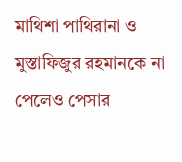মাথিশা পাথিরানা ও মুস্তাফিজুর রহমানকে না পেলেও পেসার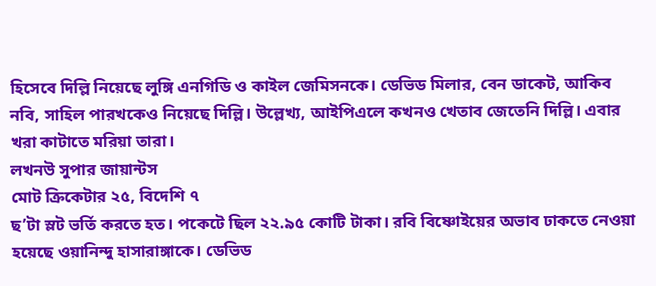হিসেবে দিল্লি নিয়েছে লুঙ্গি এনগিডি ও কাইল জেমিসনকে। ডেভিড মিলার, বেন ডাকেট, আকিব নবি, সাহিল পারখকেও নিয়েছে দিল্লি। উল্লেখ্য, আইপিএলে কখনও খেতাব জেতেনি দিল্লি। এবার খরা কাটাতে মরিয়া তারা।
লখনউ সুপার জায়ান্টস
মোট ক্রিকেটার ২৫, বিদেশি ৭
ছ’টা স্লট ভর্তি করতে হত। পকেটে ছিল ২২.৯৫ কোটি টাকা। রবি বিষ্ণোইয়ের অভাব ঢাকতে নেওয়া হয়েছে ওয়ানিন্দু হাসারাঙ্গাকে। ডেভিড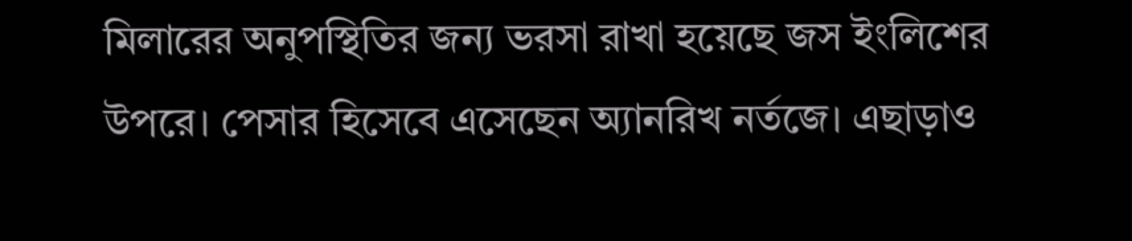মিলারের অনুপস্থিতির জন্য ভরসা রাখা হয়েছে জস ইংলিশের উপরে। পেসার হিসেবে এসেছেন অ্যানরিখ নর্তজে। এছাড়াও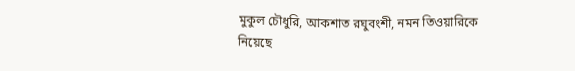মুকুল চৌধুরি, আকশাত রঘুবংশী, নমন তিওয়ারিকে নিয়েছে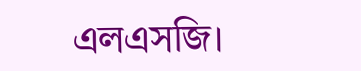এলএসজি।